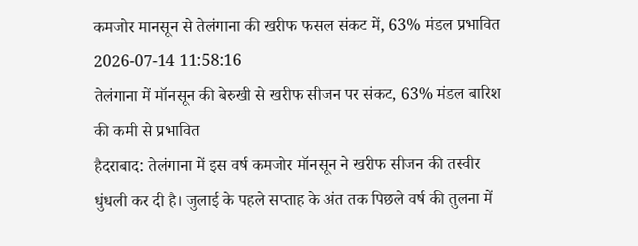कमजोर मानसून से तेलंगाना की खरीफ फसल संकट में, 63% मंडल प्रभावित
2026-07-14 11:58:16
तेलंगाना में मॉनसून की बेरुखी से खरीफ सीजन पर संकट, 63% मंडल बारिश की कमी से प्रभावित
हैदराबाद: तेलंगाना में इस वर्ष कमजोर मॉनसून ने खरीफ सीजन की तस्वीर धुंधली कर दी है। जुलाई के पहले सप्ताह के अंत तक पिछले वर्ष की तुलना में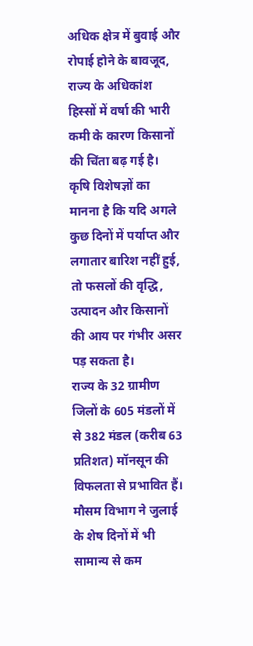अधिक क्षेत्र में बुवाई और रोपाई होने के बावजूद, राज्य के अधिकांश हिस्सों में वर्षा की भारी कमी के कारण किसानों की चिंता बढ़ गई है। कृषि विशेषज्ञों का मानना है कि यदि अगले कुछ दिनों में पर्याप्त और लगातार बारिश नहीं हुई, तो फसलों की वृद्धि, उत्पादन और किसानों की आय पर गंभीर असर पड़ सकता है।
राज्य के 32 ग्रामीण जिलों के 605 मंडलों में से 382 मंडल (करीब 63 प्रतिशत) मॉनसून की विफलता से प्रभावित हैं। मौसम विभाग ने जुलाई के शेष दिनों में भी सामान्य से कम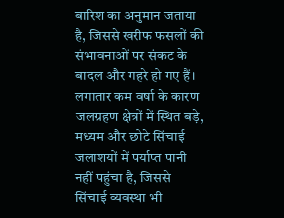बारिश का अनुमान जताया है, जिससे खरीफ फसलों की संभावनाओं पर संकट के बादल और गहरे हो गए हैं। लगातार कम वर्षा के कारण जलग्रहण क्षेत्रों में स्थित बड़े, मध्यम और छोटे सिंचाई जलाशयों में पर्याप्त पानी नहीं पहुंचा है, जिससे सिंचाई व्यवस्था भी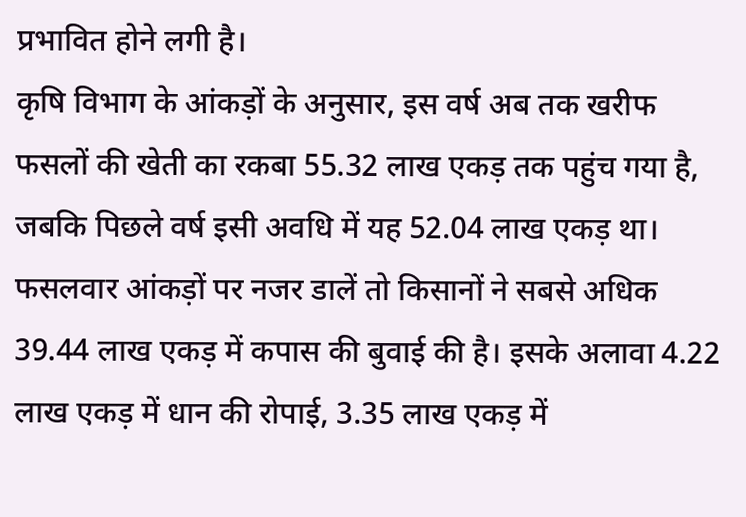प्रभावित होने लगी है।
कृषि विभाग के आंकड़ों के अनुसार, इस वर्ष अब तक खरीफ फसलों की खेती का रकबा 55.32 लाख एकड़ तक पहुंच गया है, जबकि पिछले वर्ष इसी अवधि में यह 52.04 लाख एकड़ था। फसलवार आंकड़ों पर नजर डालें तो किसानों ने सबसे अधिक 39.44 लाख एकड़ में कपास की बुवाई की है। इसके अलावा 4.22 लाख एकड़ में धान की रोपाई, 3.35 लाख एकड़ में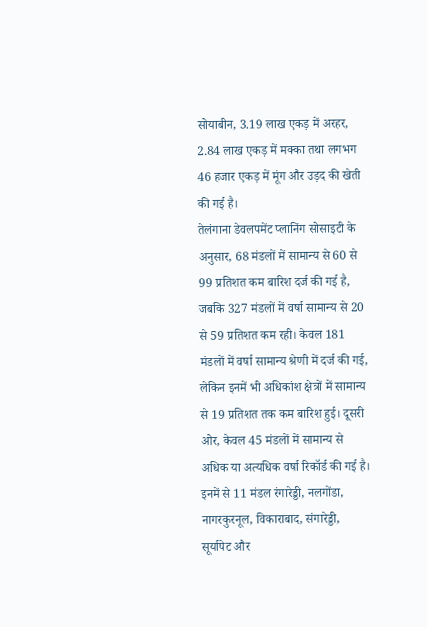सोयाबीन, 3.19 लाख एकड़ में अरहर, 2.84 लाख एकड़ में मक्का तथा लगभग 46 हजार एकड़ में मूंग और उड़द की खेती की गई है।
तेलंगाना डेवलपमेंट प्लानिंग सोसाइटी के अनुसार, 68 मंडलों में सामान्य से 60 से 99 प्रतिशत कम बारिश दर्ज की गई है, जबकि 327 मंडलों में वर्षा सामान्य से 20 से 59 प्रतिशत कम रही। केवल 181 मंडलों में वर्षा सामान्य श्रेणी में दर्ज की गई, लेकिन इनमें भी अधिकांश क्षेत्रों में सामान्य से 19 प्रतिशत तक कम बारिश हुई। दूसरी ओर, केवल 45 मंडलों में सामान्य से अधिक या अत्यधिक वर्षा रिकॉर्ड की गई है। इनमें से 11 मंडल रंगारेड्डी, नलगोंडा, नागरकुरनूल, विकाराबाद, संगारेड्डी, सूर्यापेट और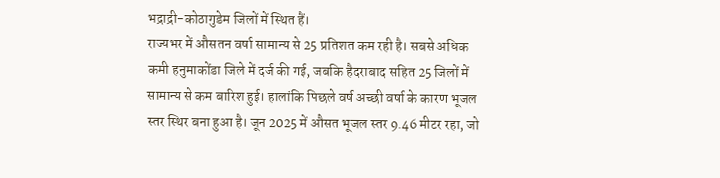भद्राद्री-कोठागुडेम जिलों में स्थित हैं।
राज्यभर में औसतन वर्षा सामान्य से 25 प्रतिशत कम रही है। सबसे अधिक कमी हनुमाकोंडा जिले में दर्ज की गई, जबकि हैदराबाद सहित 25 जिलों में सामान्य से कम बारिश हुई। हालांकि पिछले वर्ष अच्छी वर्षा के कारण भूजल स्तर स्थिर बना हुआ है। जून 2025 में औसत भूजल स्तर 9.46 मीटर रहा, जो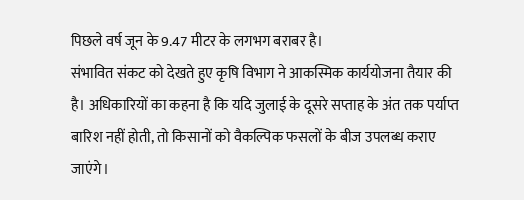पिछले वर्ष जून के 9.47 मीटर के लगभग बराबर है।
संभावित संकट को देखते हुए कृषि विभाग ने आकस्मिक कार्ययोजना तैयार की है। अधिकारियों का कहना है कि यदि जुलाई के दूसरे सप्ताह के अंत तक पर्याप्त बारिश नहीं होती, तो किसानों को वैकल्पिक फसलों के बीज उपलब्ध कराए जाएंगे।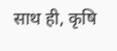साथ ही, कृषि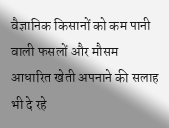वैज्ञानिक किसानों को कम पानी वाली फसलों और मौसम आधारित खेती अपनाने की सलाह भी दे रहे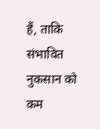हैं, ताकि संभावित नुकसान को कम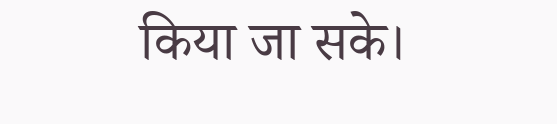किया जा सके।